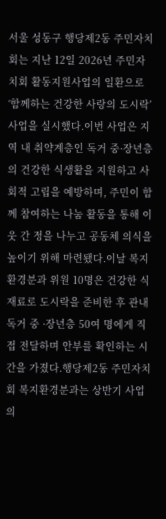서울 성동구 행당제2동 주민자치회는 지난 12일 2026년 주민자치회 활동지원사업의 일환으로 ‘함께하는 건강한 사랑의 도시락’사업을 실시했다.이번 사업은 지역 내 취약계층인 독거 중·장년층의 건강한 식생활을 지원하고 사회적 고립을 예방하며, 주민이 함께 참여하는 나눔 활동을 통해 이웃 간 정을 나누고 공동체 의식을 높이기 위해 마련됐다.이날 복지환경분과 위원 10명은 건강한 식재료로 도시락을 준비한 후 관내 독거 중 ·장년층 50여 명에게 직접 전달하며 안부를 확인하는 시간을 가졌다.행당제2동 주민자치회 복지환경분과는 상반기 사업의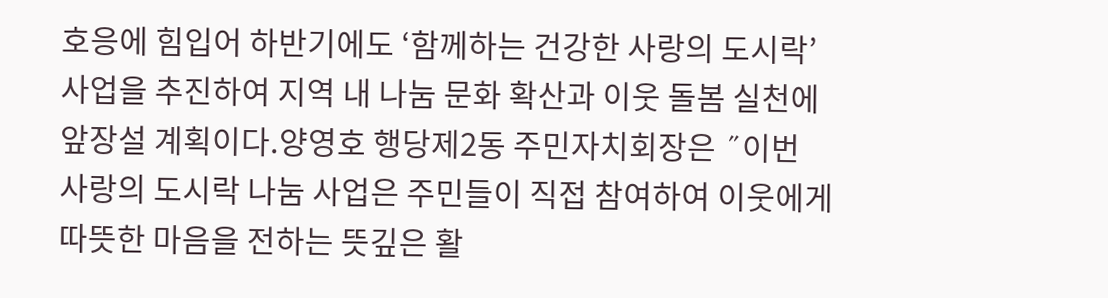호응에 힘입어 하반기에도 ‘함께하는 건강한 사랑의 도시락’사업을 추진하여 지역 내 나눔 문화 확산과 이웃 돌봄 실천에 앞장설 계획이다.양영호 행당제2동 주민자치회장은 ˝이번 사랑의 도시락 나눔 사업은 주민들이 직접 참여하여 이웃에게 따뜻한 마음을 전하는 뜻깊은 활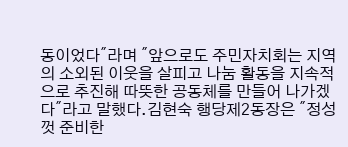동이었다˝라며 ˝앞으로도 주민자치회는 지역의 소외된 이웃을 살피고 나눔 활동을 지속적으로 추진해 따뜻한 공동체를 만들어 나가겠다˝라고 말했다.김현숙 행당제2동장은 ˝정성껏 준비한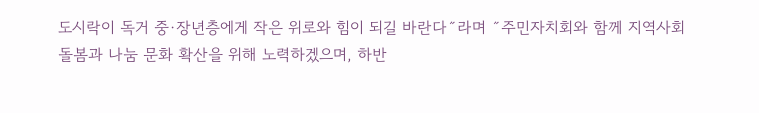도시락이 독거 중·장년층에게 작은 위로와 힘이 되길 바란다˝라며 ˝주민자치회와 함께 지역사회 돌봄과 나눔 문화 확산을 위해 노력하겠으며, 하반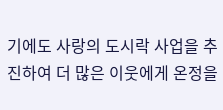기에도 사랑의 도시락 사업을 추진하여 더 많은 이웃에게 온정을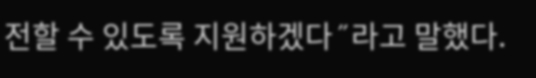전할 수 있도록 지원하겠다˝라고 말했다.